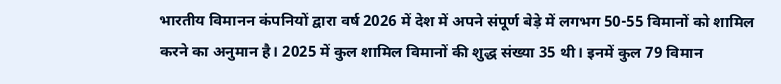भारतीय विमानन कंपनियों द्वारा वर्ष 2026 में देश में अपने संपूर्ण बेड़े में लगभग 50-55 विमानों को शामिल करने का अनुमान है। 2025 में कुल शामिल विमानों की शुद्ध संख्या 35 थी। इनमें कुल 79 विमान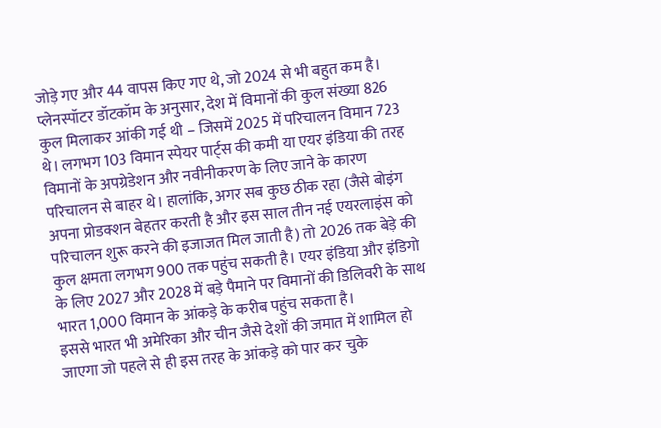जोड़े गए और 44 वापस किए गए थे, जो 2024 से भी बहुत कम है।
प्लेनस्पॉटर डॉटकॉम के अनुसार, देश में विमानों की कुल संख्या 826 कुल मिलाकर आंकी गई थी – जिसमें 2025 में परिचालन विमान 723 थे। लगभग 103 विमान स्पेयर पार्ट्स की कमी या एयर इंडिया की तरह विमानों के अपग्रेडेशन और नवीनीकरण के लिए जाने के कारण परिचालन से बाहर थे। हालांकि, अगर सब कुछ ठीक रहा (जैसे बोइंग अपना प्रोडक्शन बेहतर करती है और इस साल तीन नई एयरलाइंस को परिचालन शुरू करने की इजाजत मिल जाती है) तो 2026 तक बेड़े की कुल क्षमता लगभग 900 तक पहुंच सकती है। एयर इंडिया और इंडिगो के लिए 2027 और 2028 में बड़े पैमाने पर विमानों की डिलिवरी के साथ भारत 1,000 विमान के आंकड़े के करीब पहुंच सकता है।
इससे भारत भी अमेरिका और चीन जैसे देशों की जमात में शामिल हो जाएगा जो पहले से ही इस तरह के आंकड़े को पार कर चुके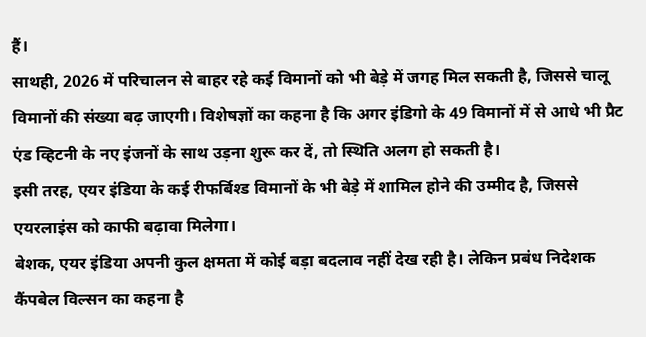हैं।
साथही, 2026 में परिचालन से बाहर रहे कई विमानों को भी बेड़े में जगह मिल सकती है, जिससे चालू विमानों की संख्या बढ़ जाएगी। विशेषज्ञों का कहना है कि अगर इंडिगो के 49 विमानों में से आधे भी प्रैट एंड व्हिटनी के नए इंजनों के साथ उड़ना शुरू कर दें, तो स्थिति अलग हो सकती है।
इसी तरह, एयर इंडिया के कई रीफर्बिश्ड विमानों के भी बेड़े में शामिल होने की उम्मीद है, जिससे एयरलाइंस को काफी बढ़ावा मिलेगा।
बेशक, एयर इंडिया अपनी कुल क्षमता में कोई बड़ा बदलाव नहीं देख रही है। लेकिन प्रबंध निदेशक कैंपबेल विल्सन का कहना है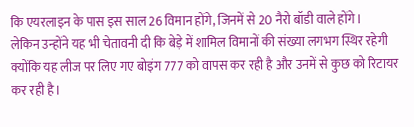कि एयरलाइन के पास इस साल 26 विमान होंगे, जिनमें से 20 नैरो बॉडी वाले होंगे।
लेकिन उन्होंने यह भी चेतावनी दी कि बेड़े में शामिल विमानों की संख्या लगभग स्थिर रहेगी क्योंकि यह लीज पर लिए गए बोइंग 777 को वापस कर रही है और उनमें से कुछ को रिटायर कर रही है।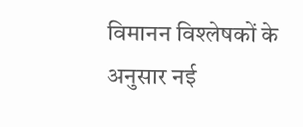विमानन विश्लेषकों के अनुसार नई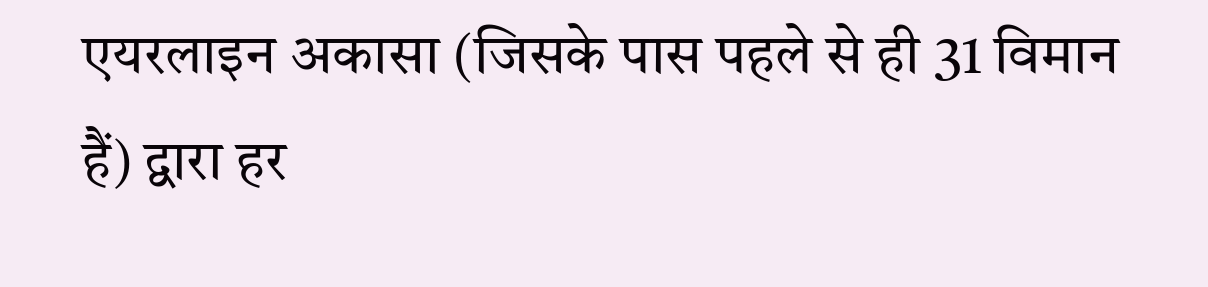एयरलाइन अकासा (जिसके पास पहले से ही 31 विमान हैं) द्वारा हर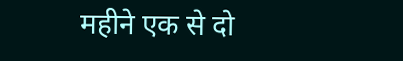महीने एक से दो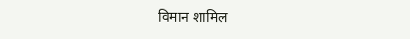विमान शामिल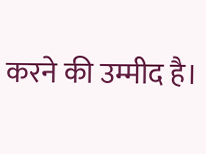करने की उम्मीद है।